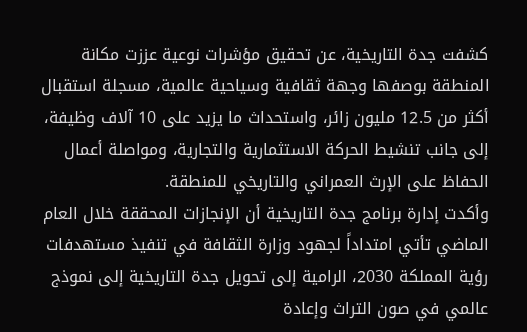كشفت جدة التاريخية، عن تحقيق مؤشرات نوعية عززت مكانة المنطقة بوصفها وجهة ثقافية وسياحية عالمية، مسجلة استقبال أكثر من 12.5 مليون زائر، واستحداث ما يزيد على 10 آلاف وظيفة، إلى جانب تنشيط الحركة الاستثمارية والتجارية، ومواصلة أعمال الحفاظ على الإرث العمراني والتاريخي للمنطقة.
وأكدت إدارة برنامج جدة التاريخية أن الإنجازات المحققة خلال العام الماضي تأتي امتداداً لجهود وزارة الثقافة في تنفيذ مستهدفات رؤية المملكة 2030، الرامية إلى تحويل جدة التاريخية إلى نموذج عالمي في صون التراث وإعادة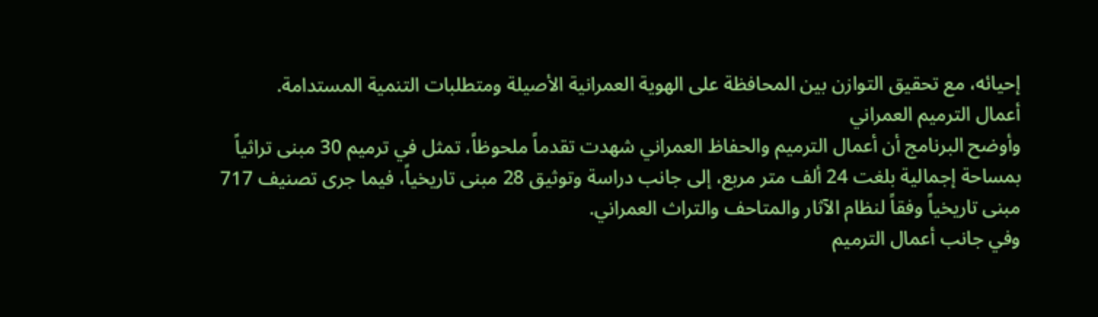إحيائه، مع تحقيق التوازن بين المحافظة على الهوية العمرانية الأصيلة ومتطلبات التنمية المستدامة.
أعمال الترميم العمراني
وأوضح البرنامج أن أعمال الترميم والحفاظ العمراني شهدت تقدماً ملحوظاً، تمثل في ترميم 30 مبنى تراثياً بمساحة إجمالية بلغت 24 ألف متر مربع، إلى جانب دراسة وتوثيق 28 مبنى تاريخياً، فيما جرى تصنيف 717 مبنى تاريخياً وفقاً لنظام الآثار والمتاحف والتراث العمراني.
وفي جانب أعمال الترميم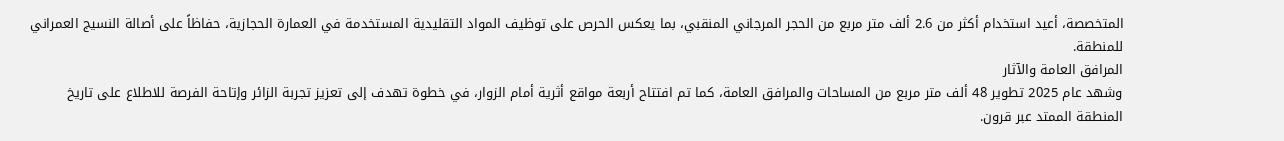المتخصصة، أعيد استخدام أكثر من 2.6 ألف متر مربع من الحجر المرجاني المنقبي، بما يعكس الحرص على توظيف المواد التقليدية المستخدمة في العمارة الحجازية، حفاظاً على أصالة النسيج العمراني للمنطقة.
المرافق العامة والآثار
وشهد عام 2025 تطوير 48 ألف متر مربع من المساحات والمرافق العامة، كما تم افتتاح أربعة مواقع أثرية أمام الزوار، في خطوة تهدف إلى تعزيز تجربة الزائر وإتاحة الفرصة للاطلاع على تاريخ المنطقة الممتد عبر قرون.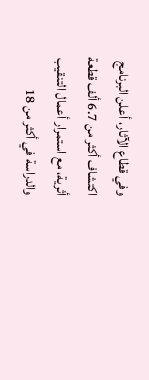وفي قطاع الآثار، أعلن البرنامج اكتشاف أكثر من 6.7 ألف قطعة أثرية، مع استمرار أعمال التنقيب والدراسة في أكثر من 18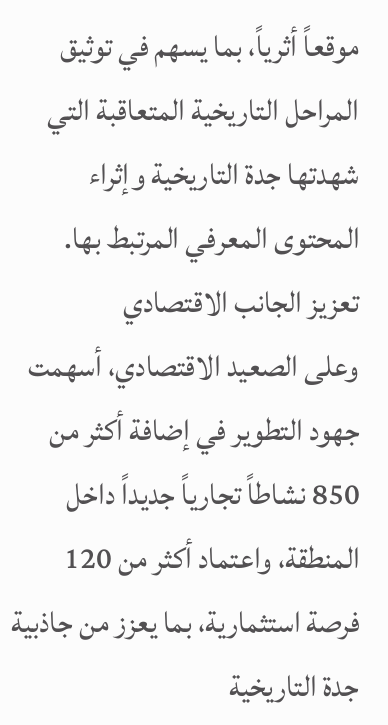موقعاً أثرياً، بما يسهم في توثيق المراحل التاريخية المتعاقبة التي شهدتها جدة التاريخية وإثراء المحتوى المعرفي المرتبط بها.
تعزيز الجانب الاقتصادي
وعلى الصعيد الاقتصادي، أسهمت جهود التطوير في إضافة أكثر من 850 نشاطاً تجارياً جديداً داخل المنطقة، واعتماد أكثر من 120 فرصة استثمارية، بما يعزز من جاذبية جدة التاريخية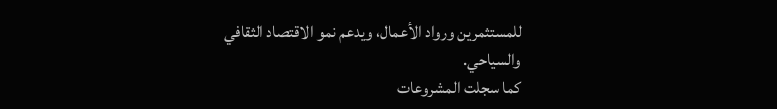للمستثمرين ورواد الأعمال، ويدعم نمو الاقتصاد الثقافي والسياحي.
كما سجلت المشروعات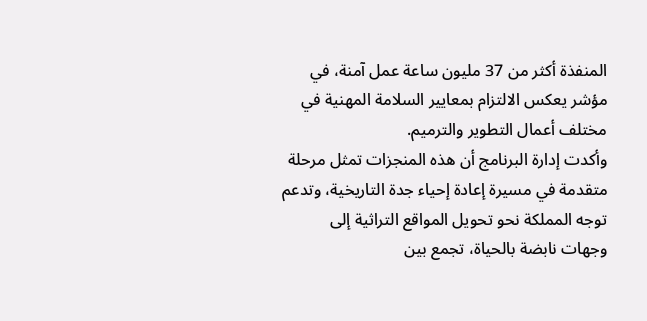المنفذة أكثر من 37 مليون ساعة عمل آمنة، في مؤشر يعكس الالتزام بمعايير السلامة المهنية في مختلف أعمال التطوير والترميم.
وأكدت إدارة البرنامج أن هذه المنجزات تمثل مرحلة متقدمة في مسيرة إعادة إحياء جدة التاريخية، وتدعم توجه المملكة نحو تحويل المواقع التراثية إلى وجهات نابضة بالحياة، تجمع بين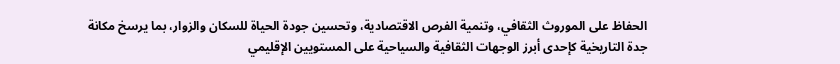الحفاظ على الموروث الثقافي، وتنمية الفرص الاقتصادية، وتحسين جودة الحياة للسكان والزوار، بما يرسخ مكانة جدة التاريخية كإحدى أبرز الوجهات الثقافية والسياحية على المستويين الإقليمي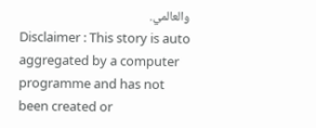والعالمي.
Disclaimer : This story is auto aggregated by a computer programme and has not been created or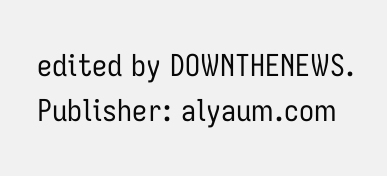edited by DOWNTHENEWS. Publisher: alyaum.com